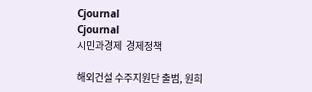Cjournal
Cjournal
시민과경제  경제정책

해외건설 수주지원단 출범, 원희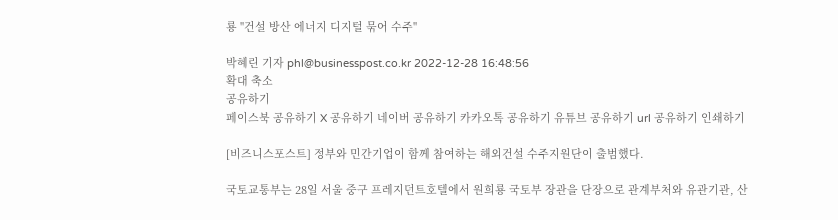룡 "건설 방산 에너지 디지털 묶어 수주"

박혜린 기자 phl@businesspost.co.kr 2022-12-28 16:48:56
확대 축소
공유하기
페이스북 공유하기 X 공유하기 네이버 공유하기 카카오톡 공유하기 유튜브 공유하기 url 공유하기 인쇄하기

[비즈니스포스트] 정부와 민간기업이 함께 참여하는 해외건설 수주지원단이 출범했다.

국토교통부는 28일 서울 중구 프레지던트호텔에서 원희룡 국토부 장관을 단장으로 관계부처와 유관기관, 산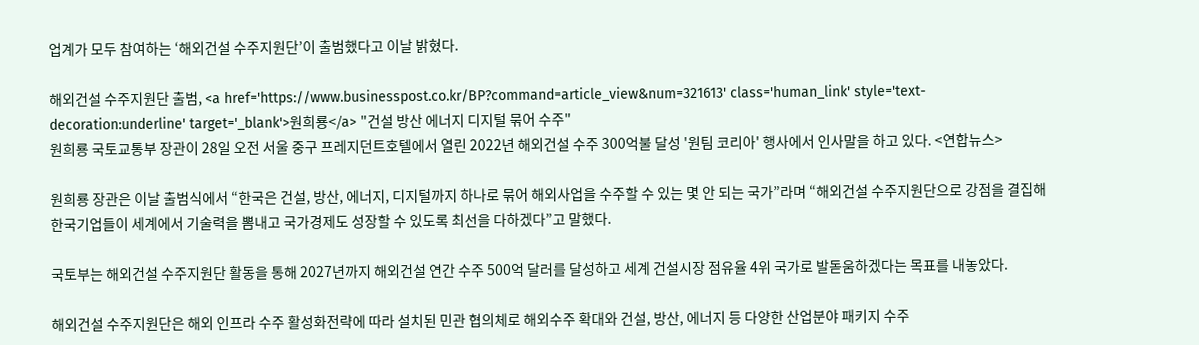업계가 모두 참여하는 ‘해외건설 수주지원단’이 출범했다고 이날 밝혔다.

해외건설 수주지원단 출범, <a href='https://www.businesspost.co.kr/BP?command=article_view&num=321613' class='human_link' style='text-decoration:underline' target='_blank'>원희룡</a> "건설 방산 에너지 디지털 묶어 수주"
원희룡 국토교통부 장관이 28일 오전 서울 중구 프레지던트호텔에서 열린 2022년 해외건설 수주 300억불 달성 '원팀 코리아' 행사에서 인사말을 하고 있다. <연합뉴스>

원희룡 장관은 이날 출범식에서 “한국은 건설, 방산, 에너지, 디지털까지 하나로 묶어 해외사업을 수주할 수 있는 몇 안 되는 국가”라며 “해외건설 수주지원단으로 강점을 결집해 한국기업들이 세계에서 기술력을 뽐내고 국가경제도 성장할 수 있도록 최선을 다하겠다”고 말했다.

국토부는 해외건설 수주지원단 활동을 통해 2027년까지 해외건설 연간 수주 500억 달러를 달성하고 세계 건설시장 점유율 4위 국가로 발돋움하겠다는 목표를 내놓았다.

해외건설 수주지원단은 해외 인프라 수주 활성화전략에 따라 설치된 민관 협의체로 해외수주 확대와 건설, 방산, 에너지 등 다양한 산업분야 패키지 수주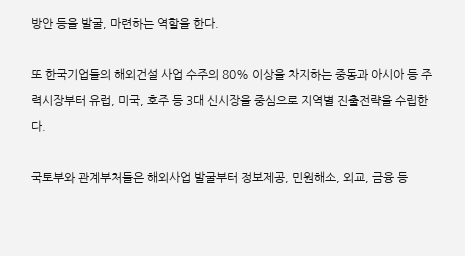방안 등을 발굴, 마련하는 역할을 한다.

또 한국기업들의 해외건설 사업 수주의 80% 이상을 차지하는 중동과 아시아 등 주력시장부터 유럽, 미국, 호주 등 3대 신시장을 중심으로 지역별 진출전략을 수립한다.

국토부와 관계부처들은 해외사업 발굴부터 정보제공, 민원해소, 외교, 금융 등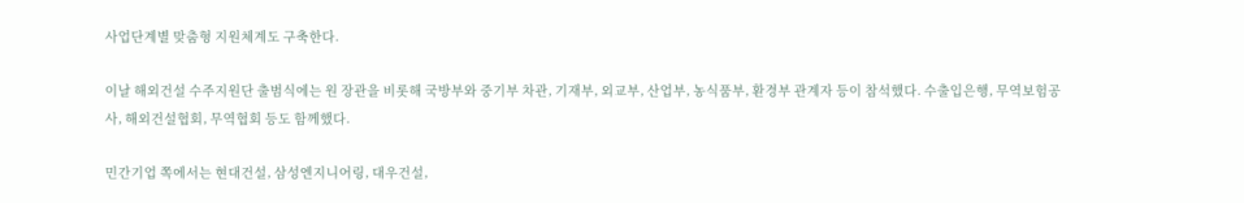사업단계별 맞춤형 지원체계도 구축한다.

이날 해외건설 수주지원단 출범식에는 원 장관을 비롯해 국방부와 중기부 차관, 기재부, 외교부, 산업부, 농식품부, 환경부 관계자 등이 참석했다. 수출입은행, 무역보험공사, 해외건설협회, 무역협회 등도 함께했다.

민간기업 쪽에서는 현대건설, 삼성엔지니어링, 대우건설,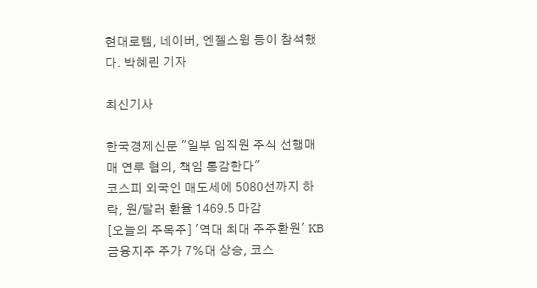현대로템, 네이버, 엔젤스윙 등이 참석했다. 박혜린 기자

최신기사

한국경제신문 "일부 임직원 주식 선행매매 연루 혐의, 책임 통감한다"
코스피 외국인 매도세에 5080선까지 하락, 원/달러 환율 1469.5 마감
[오늘의 주목주] '역대 최대 주주환원' KB금융지주 주가 7%대 상승, 코스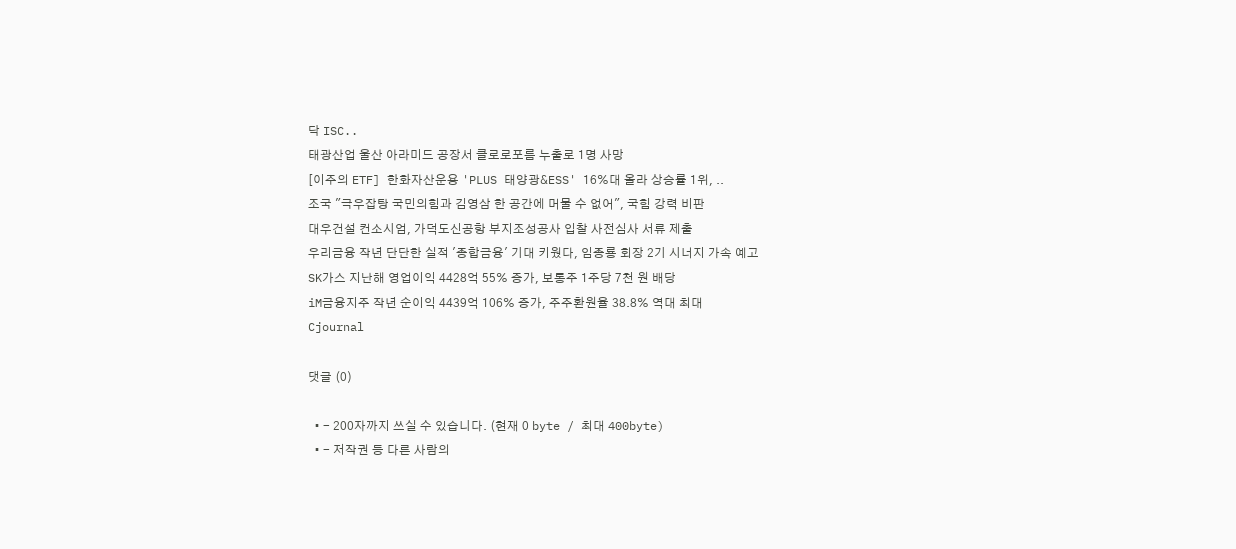닥 ISC..
태광산업 울산 아라미드 공장서 클로로포름 누출로 1명 사망
[이주의 ETF] 한화자산운용 'PLUS 태양광&ESS' 16%대 올라 상승률 1위, ..
조국 "극우잡탕 국민의힘과 김영삼 한 공간에 머물 수 없어", 국힘 강력 비판
대우건설 컨소시엄, 가덕도신공항 부지조성공사 입찰 사전심사 서류 제출
우리금융 작년 단단한 실적 '종합금융' 기대 키웠다, 임종룡 회장 2기 시너지 가속 예고
SK가스 지난해 영업이익 4428억 55% 증가, 보통주 1주당 7천 원 배당
iM금융지주 작년 순이익 4439억 106% 증가, 주주환원율 38.8% 역대 최대
Cjournal

댓글 (0)

  • - 200자까지 쓰실 수 있습니다. (현재 0 byte / 최대 400byte)
  • - 저작권 등 다른 사람의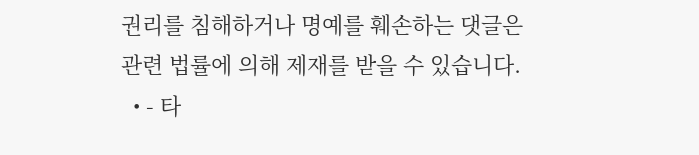권리를 침해하거나 명예를 훼손하는 댓글은 관련 법률에 의해 제재를 받을 수 있습니다.
  • - 타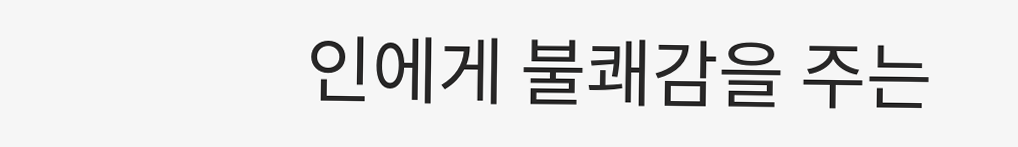인에게 불쾌감을 주는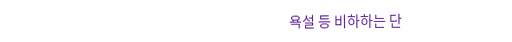욕설 등 비하하는 단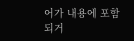어가 내용에 포함되거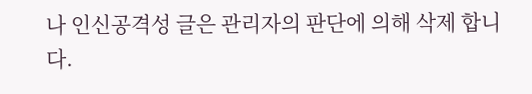나 인신공격성 글은 관리자의 판단에 의해 삭제 합니다.